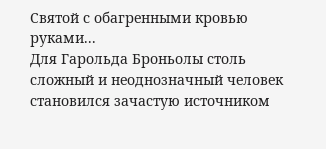Святой с обагренными кровью руками...
Для Гарольда Броньолы столь сложный и неоднозначный человек становился зачастую источником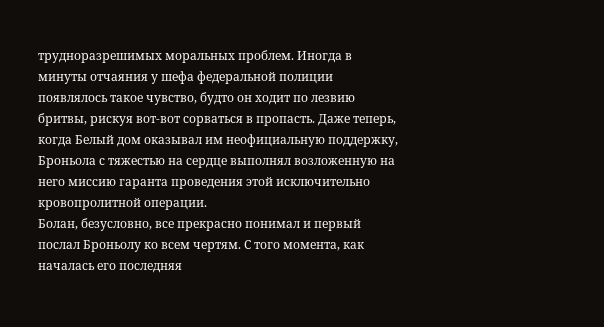трудноразрешимых моральных проблем. Иногда в минуты отчаяния у шефа федеральной полиции появлялось такое чувство, будто он ходит по лезвию бритвы, рискуя вот-вот сорваться в пропасть. Даже теперь, когда Белый дом оказывал им неофициальную поддержку, Броньола с тяжестью на сердце выполнял возложенную на него миссию гаранта проведения этой исключительно кровопролитной операции.
Болан, безусловно, все прекрасно понимал и первый послал Броньолу ко всем чертям. С того момента, как началась его последняя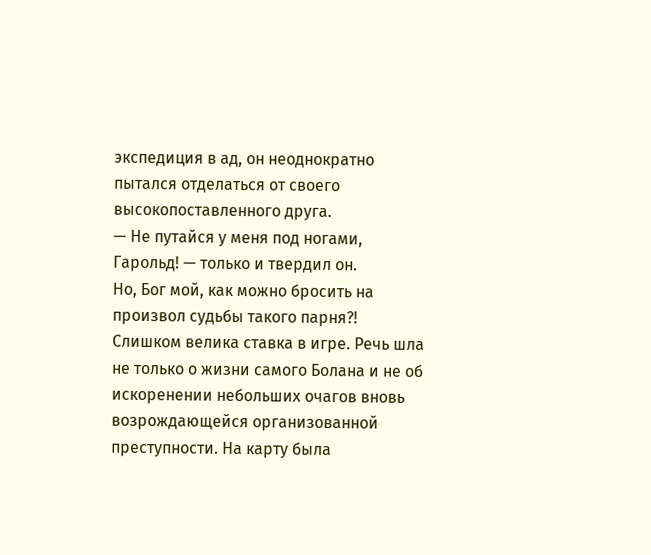экспедиция в ад, он неоднократно пытался отделаться от своего высокопоставленного друга.
— Не путайся у меня под ногами, Гарольд! — только и твердил он.
Но, Бог мой, как можно бросить на произвол судьбы такого парня?! Слишком велика ставка в игре. Речь шла не только о жизни самого Болана и не об искоренении небольших очагов вновь возрождающейся организованной преступности. На карту была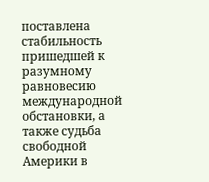поставлена стабильность пришедшей к разумному равновесию международной обстановки, а также судьба свободной Америки в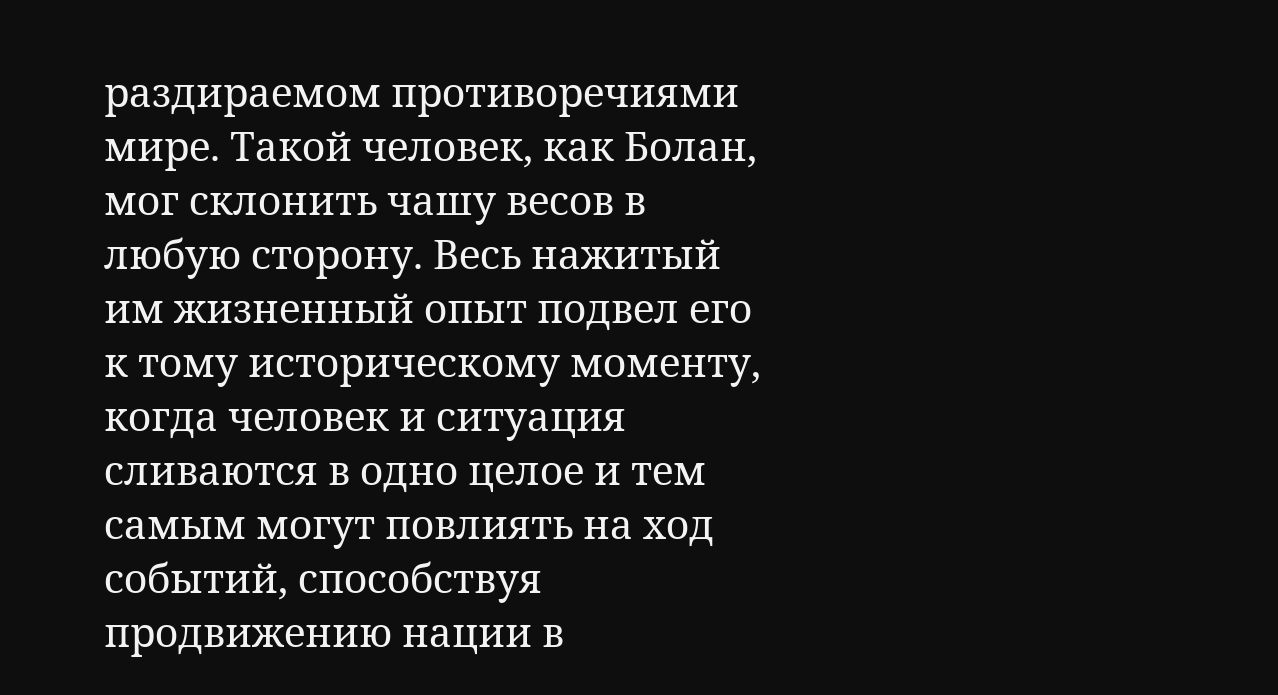раздираемом противоречиями мире. Такой человек, как Болан, мог склонить чашу весов в любую сторону. Весь нажитый им жизненный опыт подвел его к тому историческому моменту, когда человек и ситуация сливаются в одно целое и тем самым могут повлиять на ход событий, способствуя продвижению нации в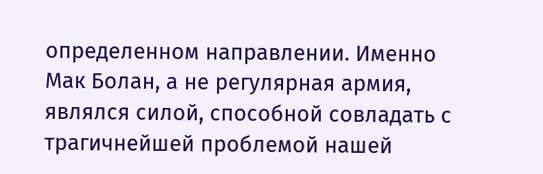определенном направлении. Именно Мак Болан, а не регулярная армия, являлся силой, способной совладать с трагичнейшей проблемой нашей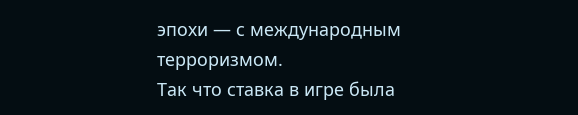эпохи — с международным терроризмом.
Так что ставка в игре была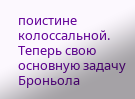поистине колоссальной.
Теперь свою основную задачу Броньола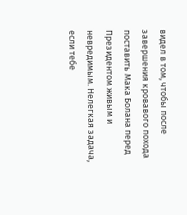видел в том, чтобы после завершения кровавого похода поставить Мака Болана перед Президентом живым и невредимым. Нелегкая задача, если тебе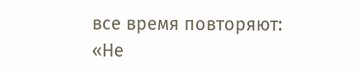все время повторяют: «Не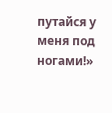путайся у меня под ногами!»